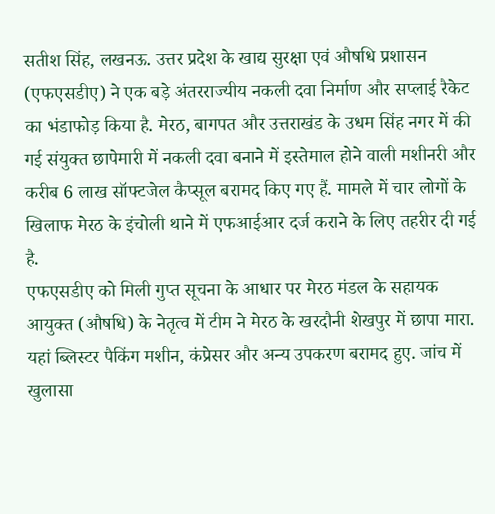सतीश सिंह, लखनऊ. उत्तर प्रदेश के खाद्य सुरक्षा एवं औषधि प्रशासन (एफएसडीए) ने एक बड़े अंतरराज्यीय नकली दवा निर्माण और सप्लाई रैकेट का भंडाफोड़ किया है. मेरठ, बागपत और उत्तराखंड के उधम सिंह नगर में की गई संयुक्त छापेमारी में नकली दवा बनाने में इस्तेमाल होने वाली मशीनरी और करीब 6 लाख सॉफ्टजेल कैप्सूल बरामद किए गए हैं. मामले में चार लोगों के खिलाफ मेरठ के इंचोली थाने में एफआईआर दर्ज कराने के लिए तहरीर दी गई है.
एफएसडीए को मिली गुप्त सूचना के आधार पर मेरठ मंडल के सहायक आयुक्त (औषधि) के नेतृत्व में टीम ने मेरठ के खरदौनी शेखपुर में छापा मारा. यहां ब्लिस्टर पैकिंग मशीन, कंप्रेसर और अन्य उपकरण बरामद हुए. जांच में खुलासा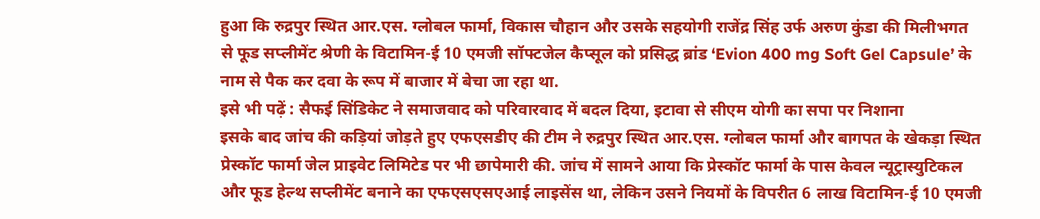हुआ कि रुद्रपुर स्थित आर.एस. ग्लोबल फार्मा, विकास चौहान और उसके सहयोगी राजेंद्र सिंह उर्फ अरुण कुंडा की मिलीभगत से फूड सप्लीमेंट श्रेणी के विटामिन-ई 10 एमजी सॉफ्टजेल कैप्सूल को प्रसिद्ध ब्रांड ‘Evion 400 mg Soft Gel Capsule’ के नाम से पैक कर दवा के रूप में बाजार में बेचा जा रहा था.
इसे भी पढ़ें : सैफई सिंडिकेट ने समाजवाद को परिवारवाद में बदल दिया, इटावा से सीएम योगी का सपा पर निशाना
इसके बाद जांच की कड़ियां जोड़ते हुए एफएसडीए की टीम ने रुद्रपुर स्थित आर.एस. ग्लोबल फार्मा और बागपत के खेकड़ा स्थित प्रेस्कॉट फार्मा जेल प्राइवेट लिमिटेड पर भी छापेमारी की. जांच में सामने आया कि प्रेस्कॉट फार्मा के पास केवल न्यूट्रास्युटिकल और फूड हेल्थ सप्लीमेंट बनाने का एफएसएसएआई लाइसेंस था, लेकिन उसने नियमों के विपरीत 6 लाख विटामिन-ई 10 एमजी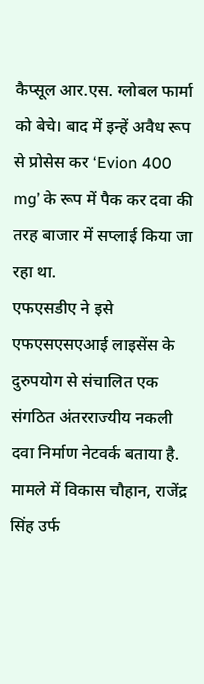कैप्सूल आर.एस. ग्लोबल फार्मा को बेचे। बाद में इन्हें अवैध रूप से प्रोसेस कर ‘Evion 400 mg’ के रूप में पैक कर दवा की तरह बाजार में सप्लाई किया जा रहा था.
एफएसडीए ने इसे एफएसएसएआई लाइसेंस के दुरुपयोग से संचालित एक संगठित अंतरराज्यीय नकली दवा निर्माण नेटवर्क बताया है. मामले में विकास चौहान, राजेंद्र सिंह उर्फ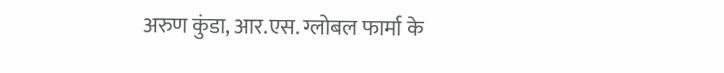अरुण कुंडा, आर.एस. ग्लोबल फार्मा के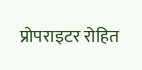प्रोपराइटर रोहित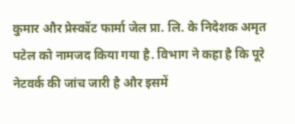कुमार और प्रेस्कॉट फार्मा जेल प्रा. लि. के निदेशक अमृत पटेल को नामजद किया गया है. विभाग ने कहा है कि पूरे नेटवर्क की जांच जारी है और इसमें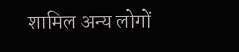शामिल अन्य लोगों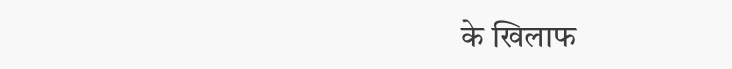के खिलाफ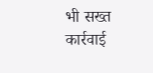भी सख्त कार्रवाई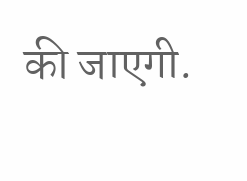की जाएगी.